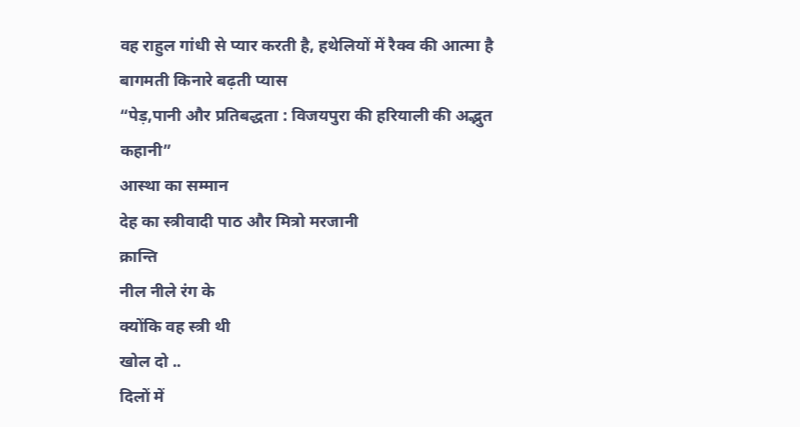वह राहुल गांधी से प्यार करती है, हथेलियों में रैक्व की आत्मा है
बागमती किनारे बढ़ती प्यास
“पेड़,पानी और प्रतिबद्धता : विजयपुरा की हरियाली की अद्भुत कहानी”
आस्था का सम्मान
देह का स्त्रीवादी पाठ और मित्रो मरजानी
क्रान्ति
नील नीले रंग के
क्योंकि वह स्त्री थी
खोल दो ..
दिलों में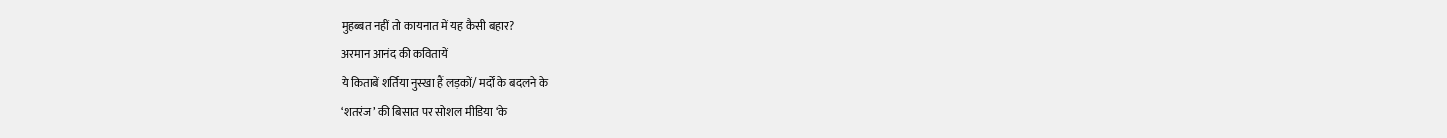मुहब्बत नहीं तो कायनात में यह कैसी बहार?
अरमान आनंद की कवितायें
ये किताबें शर्तिया नुस्खा हैं लड़कों/ मर्दों के बदलने के
‘शतरंज’ की बिसात पर सोशल मीडिया ‘के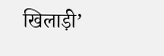खिलाड़ी’